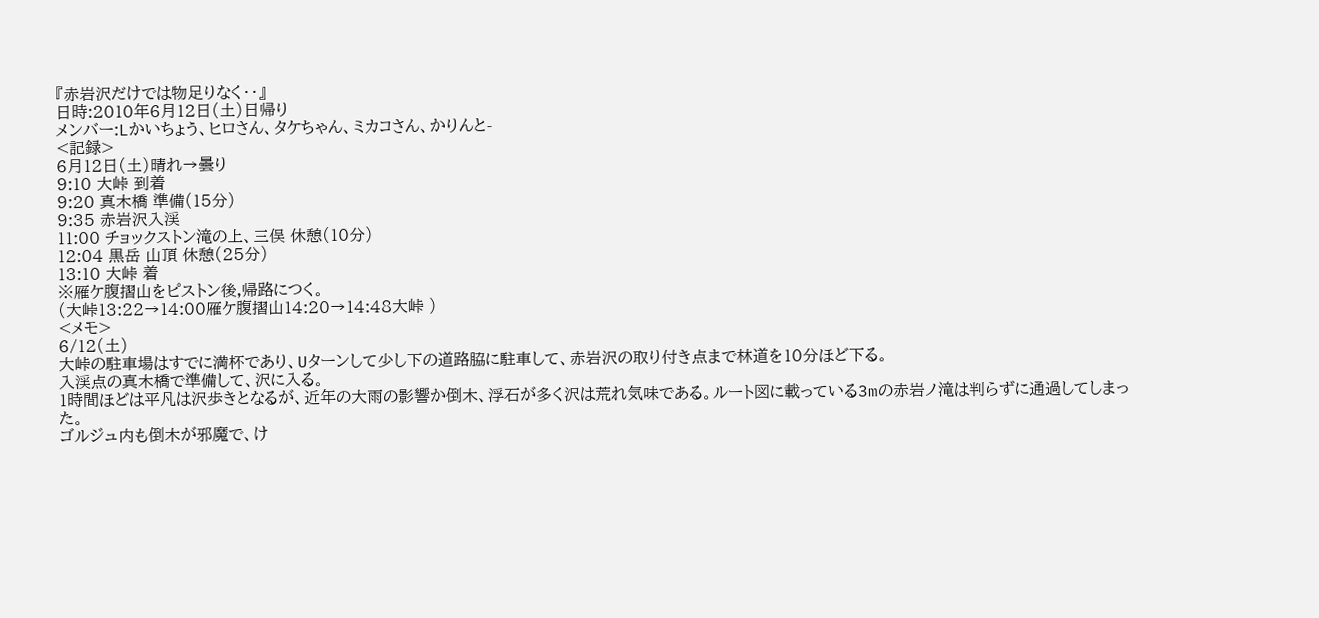『赤岩沢だけでは物足りなく・・』
日時:2010年6月12日(土)日帰り
メンバー:Lかいちょう、ヒロさん、タケちゃん、ミカコさん、かりんと-
<記録>
6月12日(土)晴れ→曇り
9:10 大峠 到着
9:20 真木橋 準備(15分)
9:35 赤岩沢入渓
11:00 チョックストン滝の上、三俣 休憩(10分)
12:04 黒岳 山頂 休憩(25分)
13:10 大峠 着
※雁ケ腹摺山をピストン後,帰路につく。
(大峠13:22→14:00雁ケ腹摺山14:20→14:48大峠 )
<メモ>
6/12(土)
大峠の駐車場はすでに満杯であり、Uターンして少し下の道路脇に駐車して、赤岩沢の取り付き点まで林道を10分ほど下る。
入渓点の真木橋で準備して、沢に入る。
1時間ほどは平凡は沢歩きとなるが、近年の大雨の影響か倒木、浮石が多く沢は荒れ気味である。ルート図に載っている3mの赤岩ノ滝は判らずに通過してしまった。
ゴルジュ内も倒木が邪魔で、け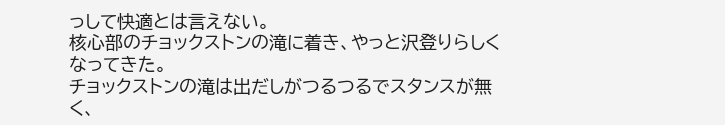っして快適とは言えない。
核心部のチョックストンの滝に着き、やっと沢登りらしくなってきた。
チョックストンの滝は出だしがつるつるでスタンスが無く、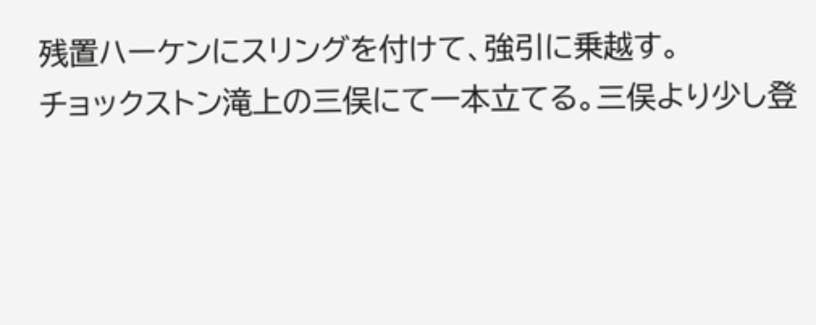残置ハーケンにスリングを付けて、強引に乗越す。
チョックストン滝上の三俣にて一本立てる。三俣より少し登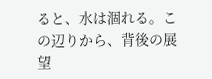ると、水は涸れる。この辺りから、背後の展望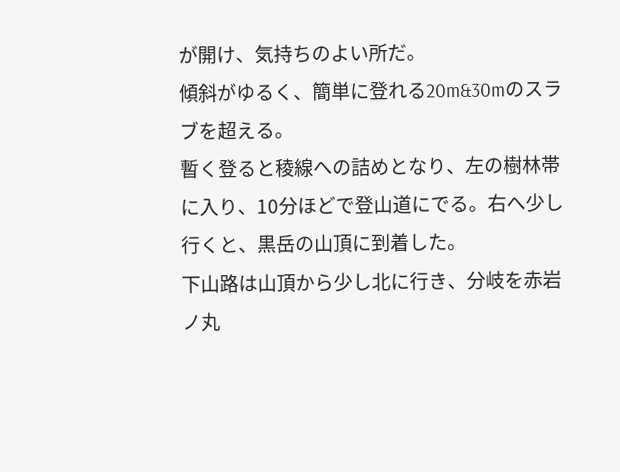が開け、気持ちのよい所だ。
傾斜がゆるく、簡単に登れる20m&30mのスラブを超える。
暫く登ると稜線への詰めとなり、左の樹林帯に入り、10分ほどで登山道にでる。右へ少し行くと、黒岳の山頂に到着した。
下山路は山頂から少し北に行き、分岐を赤岩ノ丸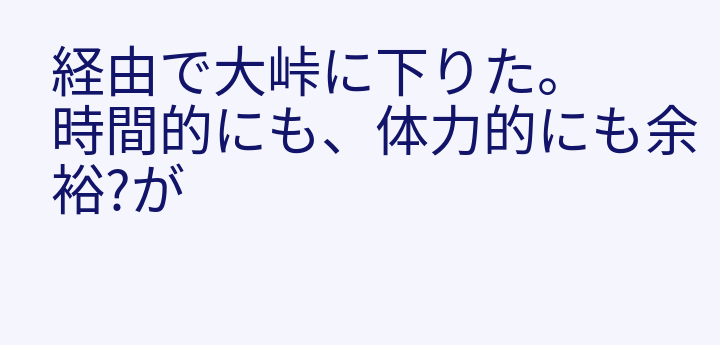経由で大峠に下りた。
時間的にも、体力的にも余裕?が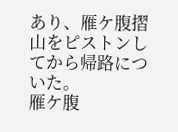あり、雁ケ腹摺山をピストンしてから帰路についた。
雁ケ腹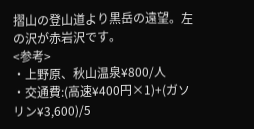摺山の登山道より黒岳の遠望。左の沢が赤岩沢です。
<参考>
・上野原、秋山温泉¥800/人
・交通費:(高速¥400円×1)+(ガソリン¥3,600)/5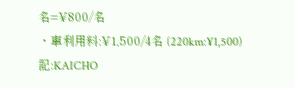名=¥800/名
・車利用料:¥1,500/4名 (220km:¥1,500)
記:KAICHO